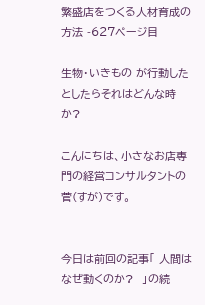繁盛店をつくる人材育成の方法 -627ページ目

生物・いきもの が行動したとしたらそれはどんな時か?

こんにちは、小さなお店専門の経営コンサルタントの菅(すが)です。


今日は前回の記事「 人間はなぜ動くのか?  」の続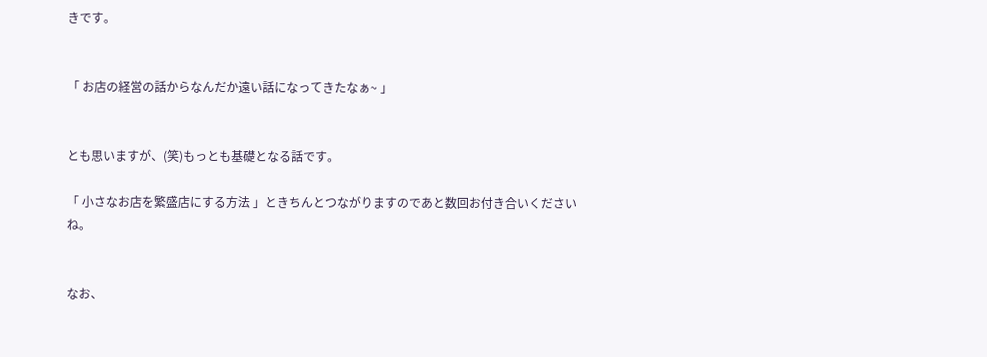きです。


「 お店の経営の話からなんだか遠い話になってきたなぁ~ 」


とも思いますが、(笑)もっとも基礎となる話です。

「 小さなお店を繁盛店にする方法 」ときちんとつながりますのであと数回お付き合いくださいね。


なお、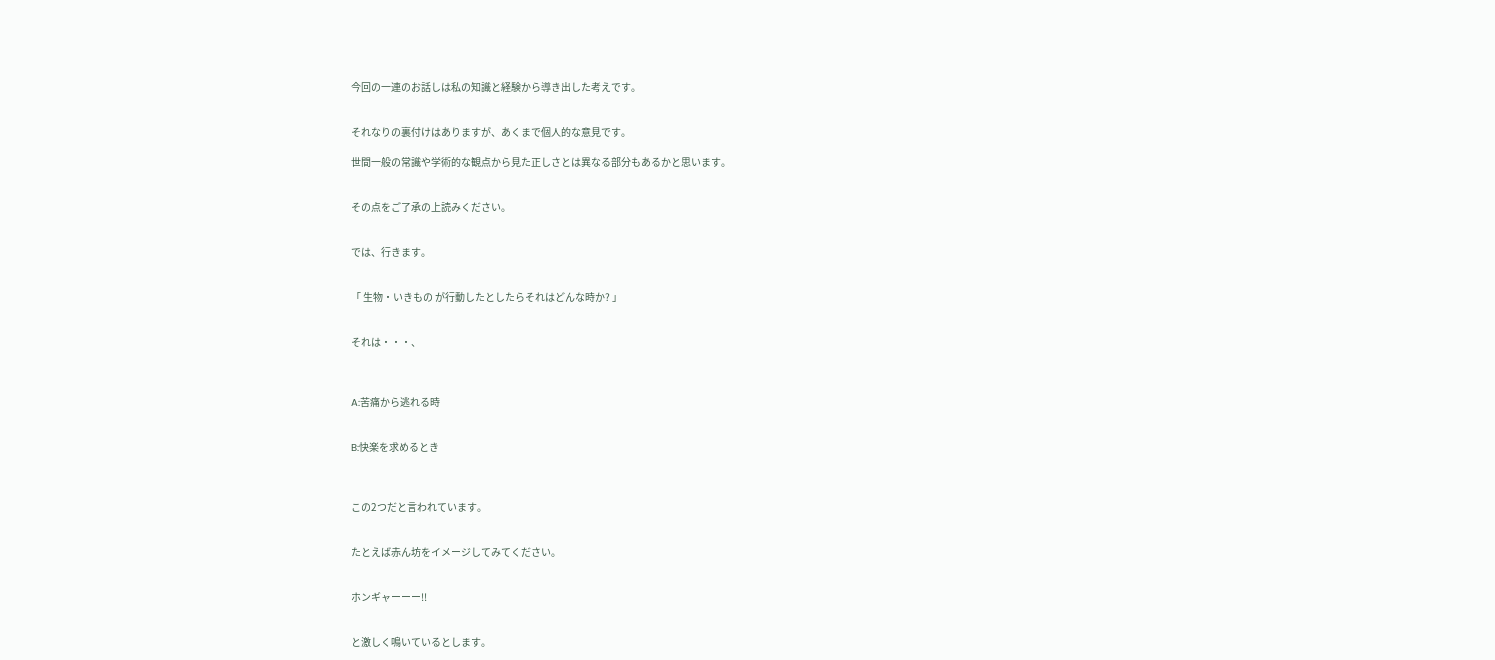今回の一連のお話しは私の知識と経験から導き出した考えです。


それなりの裏付けはありますが、あくまで個人的な意見です。

世間一般の常識や学術的な観点から見た正しさとは異なる部分もあるかと思います。


その点をご了承の上読みください。


では、行きます。


「 生物・いきもの が行動したとしたらそれはどんな時か? 」


それは・・・、



A:苦痛から逃れる時


B:快楽を求めるとき



この2つだと言われています。


たとえば赤ん坊をイメージしてみてください。


ホンギャーーー!!


と激しく鳴いているとします。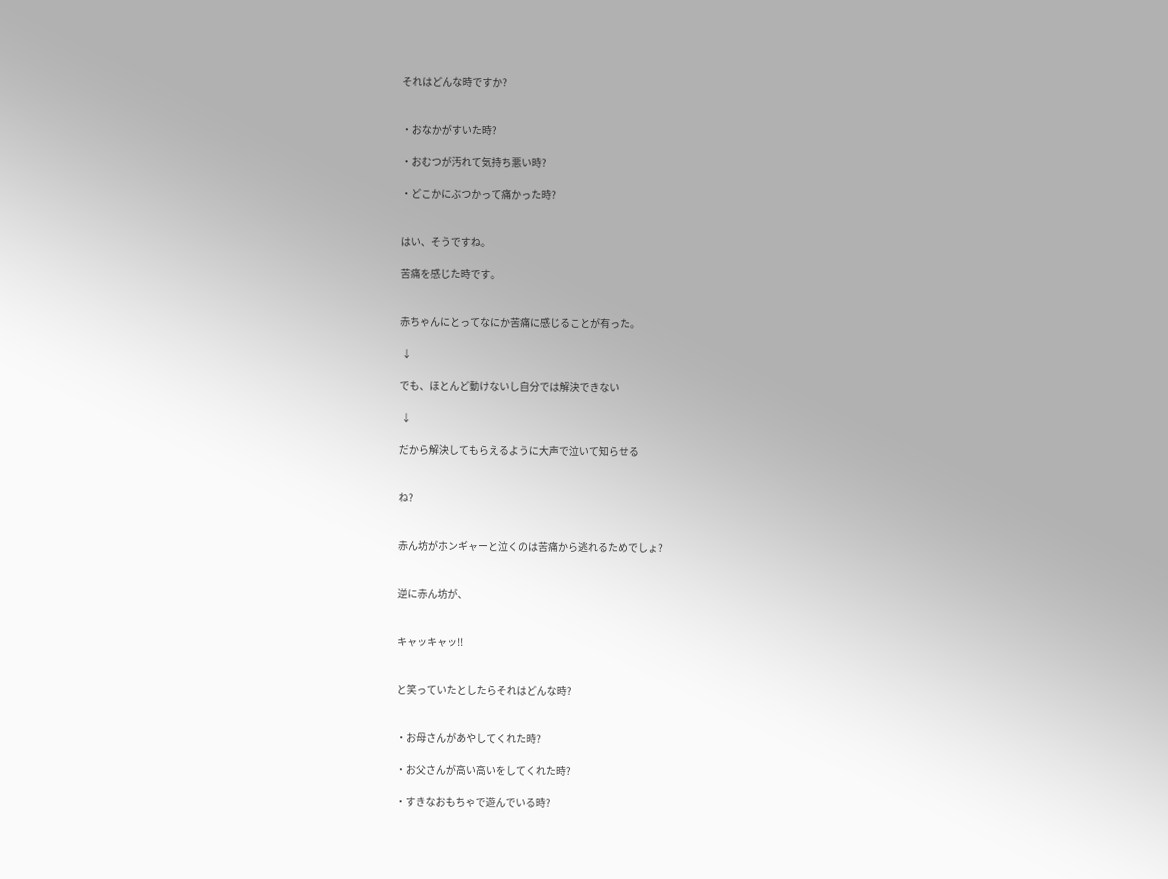それはどんな時ですか?


・おなかがすいた時?

・おむつが汚れて気持ち悪い時?

・どこかにぶつかって痛かった時?


はい、そうですね。

苦痛を感じた時です。


赤ちゃんにとってなにか苦痛に感じることが有った。

 ↓

でも、ほとんど動けないし自分では解決できない

 ↓

だから解決してもらえるように大声で泣いて知らせる


ね?


赤ん坊がホンギャーと泣くのは苦痛から逃れるためでしょ?


逆に赤ん坊が、


キャッキャッ!!


と笑っていたとしたらそれはどんな時?


・お母さんがあやしてくれた時?

・お父さんが高い高いをしてくれた時?

・すきなおもちゃで遊んでいる時?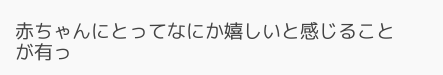赤ちゃんにとってなにか嬉しいと感じることが有っ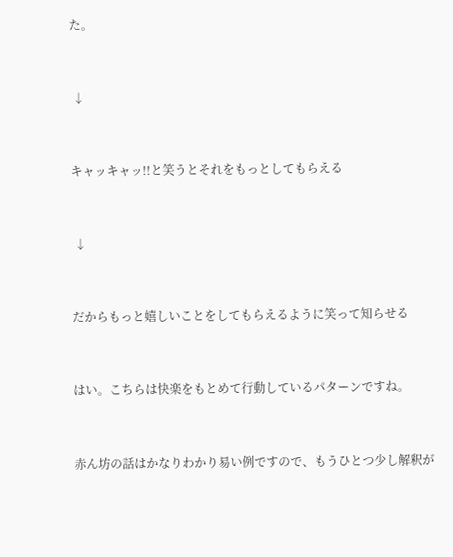た。


 ↓


キャッキャッ!!と笑うとそれをもっとしてもらえる


 ↓


だからもっと嬉しいことをしてもらえるように笑って知らせる


はい。こちらは快楽をもとめて行動しているパターンですね。


赤ん坊の話はかなりわかり易い例ですので、もうひとつ少し解釈が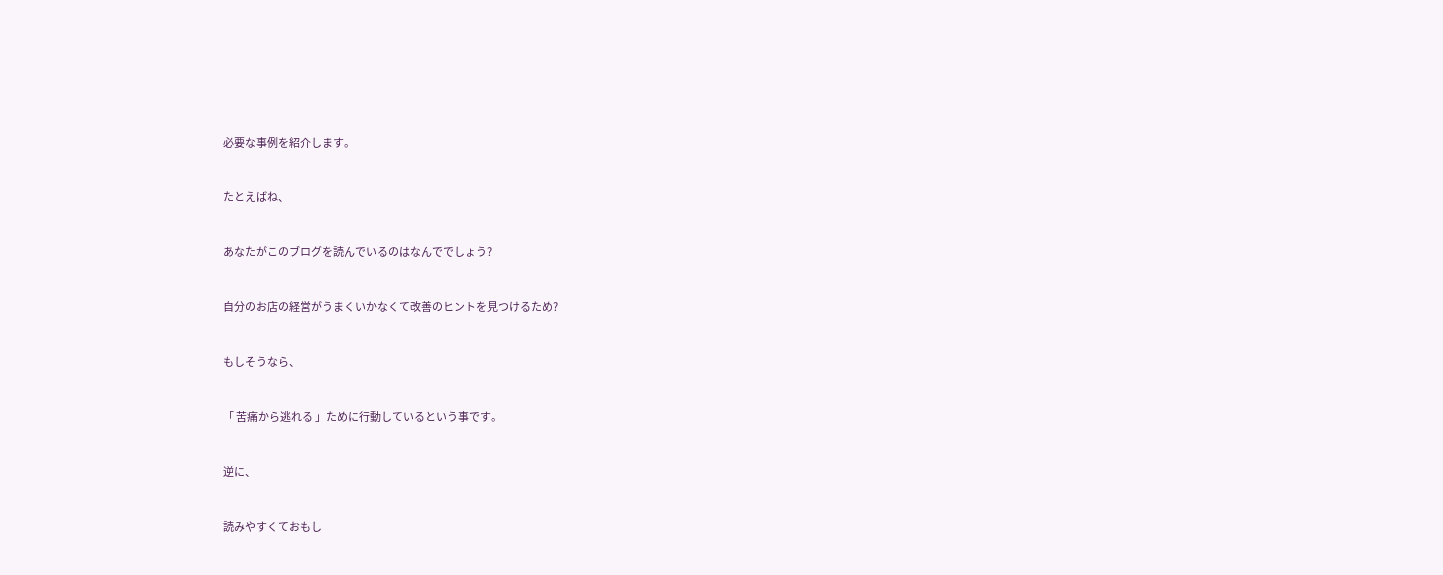必要な事例を紹介します。


たとえばね、


あなたがこのブログを読んでいるのはなんででしょう?


自分のお店の経営がうまくいかなくて改善のヒントを見つけるため?


もしそうなら、


「 苦痛から逃れる 」ために行動しているという事です。


逆に、


読みやすくておもし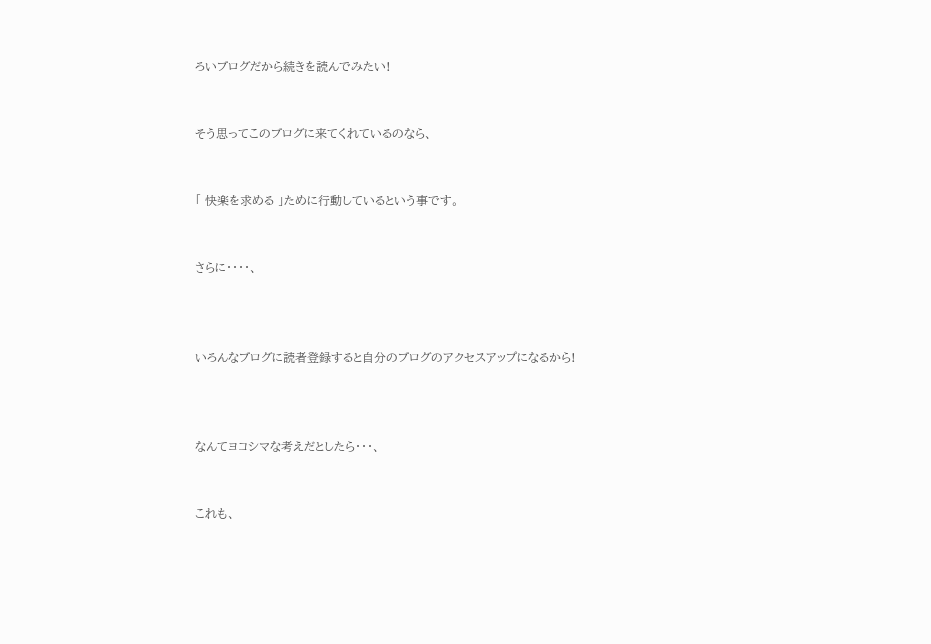ろいブログだから続きを読んでみたい!


そう思ってこのブログに来てくれているのなら、


「 快楽を求める 」ために行動しているという事です。


さらに・・・・、



いろんなブログに読者登録すると自分のブログのアクセスアップになるから!



なんてヨコシマな考えだとしたら・・・、


これも、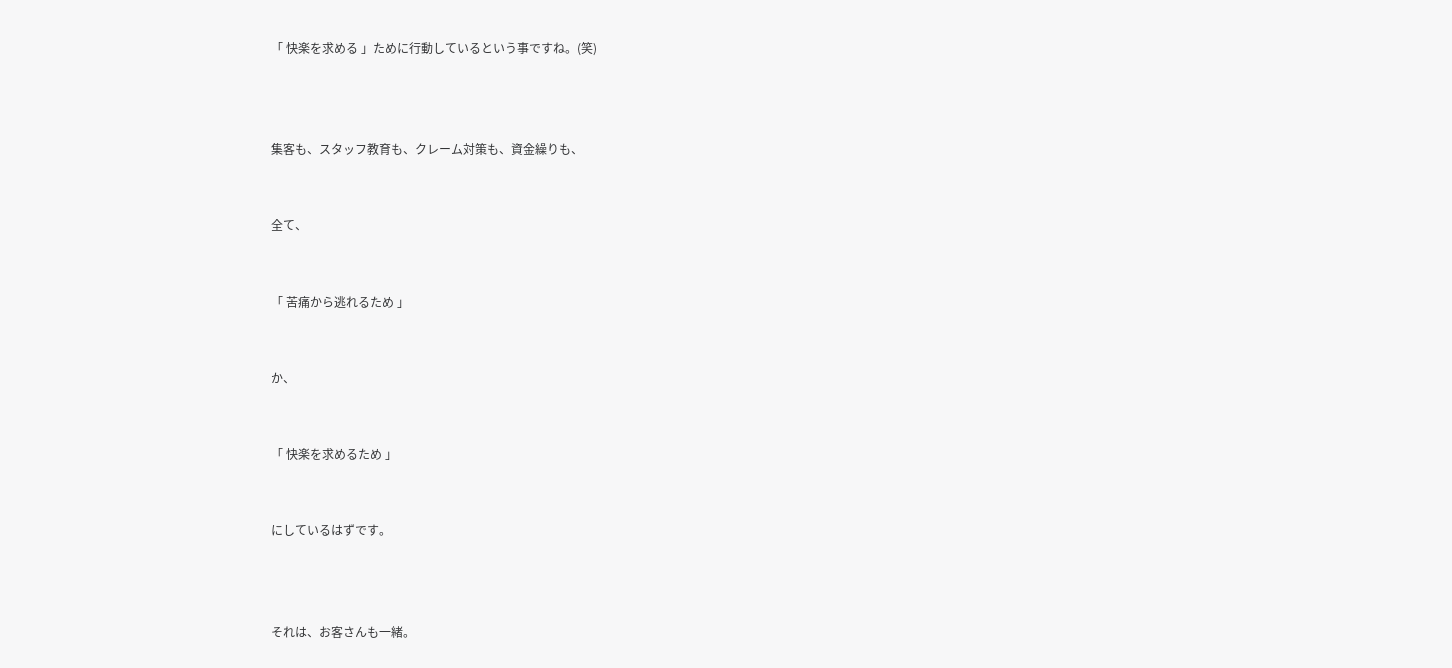「 快楽を求める 」ために行動しているという事ですね。(笑)



集客も、スタッフ教育も、クレーム対策も、資金繰りも、


全て、


「 苦痛から逃れるため 」


か、


「 快楽を求めるため 」


にしているはずです。



それは、お客さんも一緒。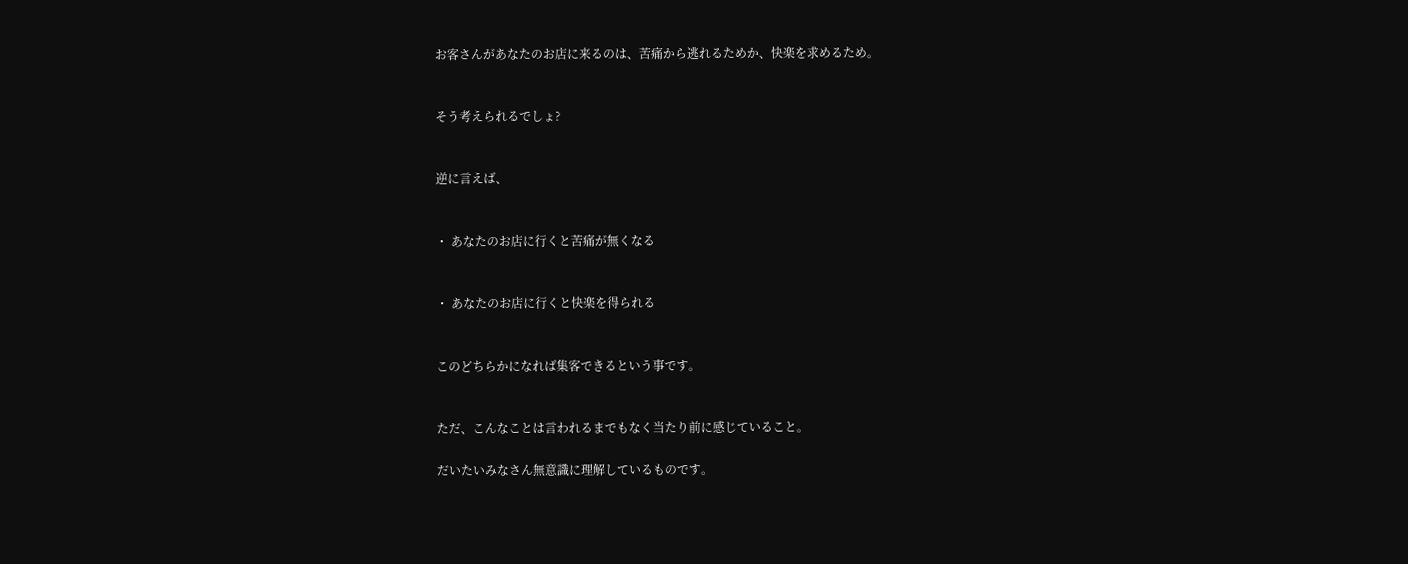お客さんがあなたのお店に来るのは、苦痛から逃れるためか、快楽を求めるため。


そう考えられるでしょ?


逆に言えば、


・ あなたのお店に行くと苦痛が無くなる


・ あなたのお店に行くと快楽を得られる


このどちらかになれば集客できるという事です。


ただ、こんなことは言われるまでもなく当たり前に感じていること。

だいたいみなさん無意識に理解しているものです。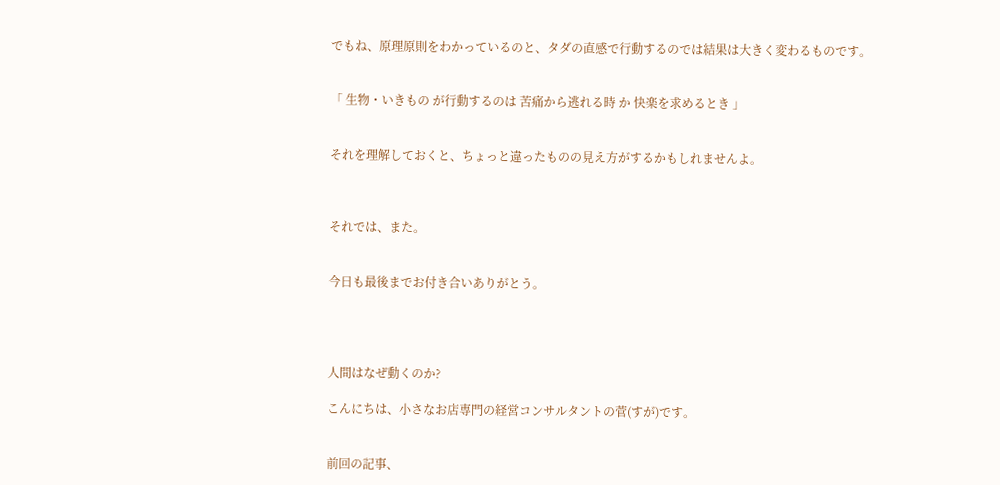でもね、原理原則をわかっているのと、タダの直感で行動するのでは結果は大きく変わるものです。


「 生物・いきもの が行動するのは 苦痛から逃れる時 か 快楽を求めるとき 」


それを理解しておくと、ちょっと違ったものの見え方がするかもしれませんよ。



それでは、また。


今日も最後までお付き合いありがとう。




人間はなぜ動くのか?

こんにちは、小さなお店専門の経営コンサルタントの菅(すが)です。


前回の記事、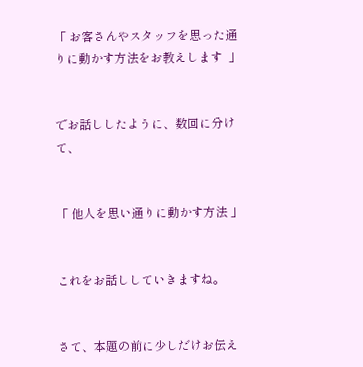「 お客さんやスタッフを思った通りに動かす方法をお教えします  」


でお話ししたように、数回に分けて、


「 他人を思い通りに動かす方法 」


これをお話ししていきますね。


さて、本題の前に少しだけお伝え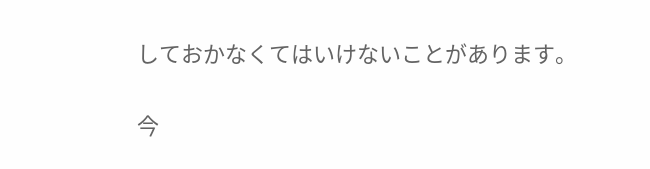しておかなくてはいけないことがあります。


今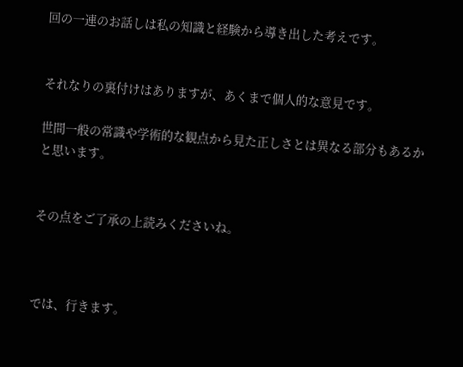回の一連のお話しは私の知識と経験から導き出した考えです。


それなりの裏付けはありますが、あくまで個人的な意見です。

世間一般の常識や学術的な観点から見た正しさとは異なる部分もあるかと思います。


その点をご了承の上読みくださいね。



では、行きます。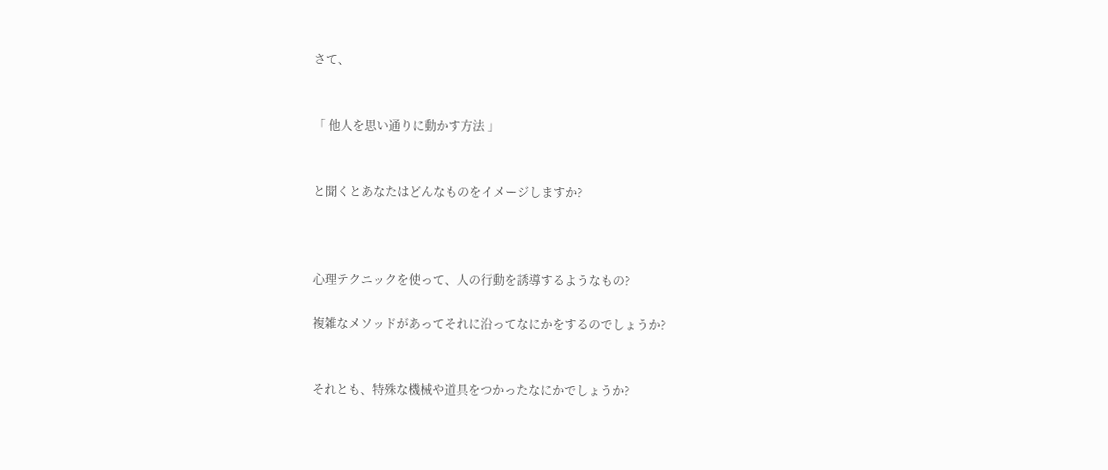さて、


「 他人を思い通りに動かす方法 」


と聞くとあなたはどんなものをイメージしますか?



心理テクニックを使って、人の行動を誘導するようなもの?

複雑なメソッドがあってそれに沿ってなにかをするのでしょうか?


それとも、特殊な機械や道具をつかったなにかでしょうか?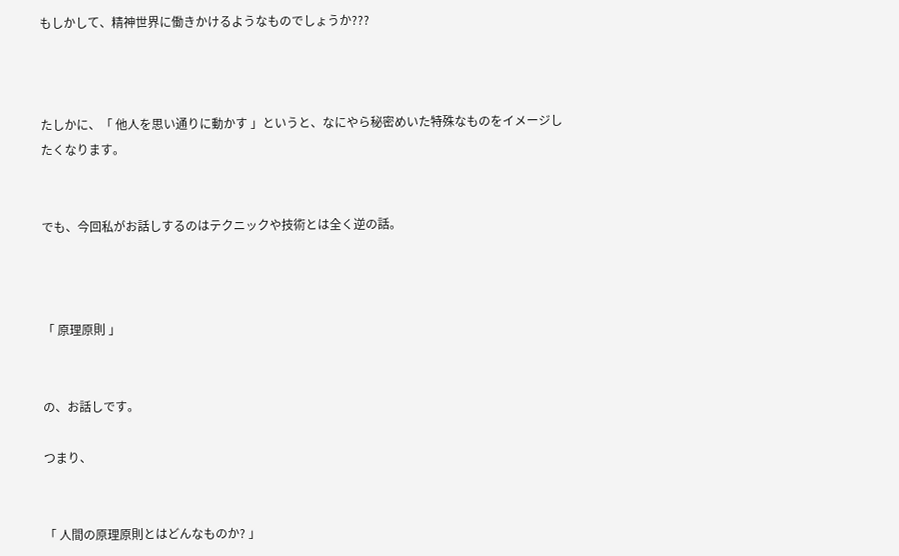もしかして、精神世界に働きかけるようなものでしょうか???



たしかに、「 他人を思い通りに動かす 」というと、なにやら秘密めいた特殊なものをイメージしたくなります。


でも、今回私がお話しするのはテクニックや技術とは全く逆の話。



「 原理原則 」


の、お話しです。

つまり、


「 人間の原理原則とはどんなものか? 」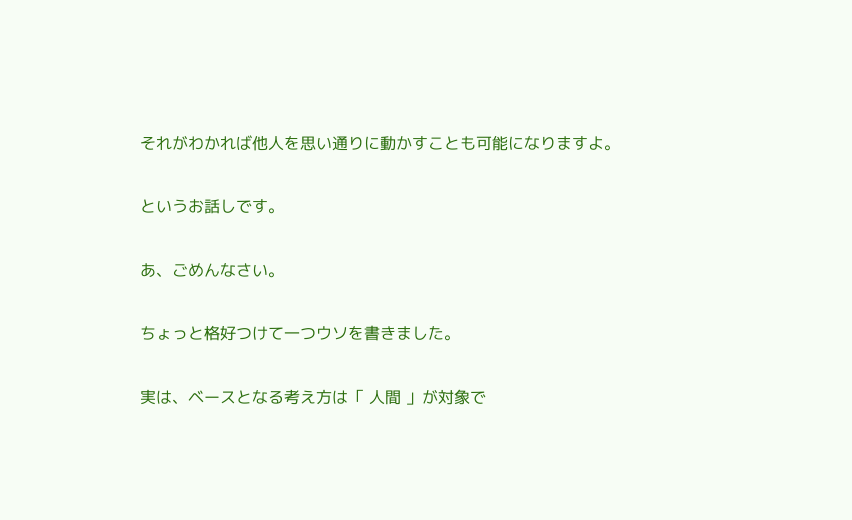それがわかれば他人を思い通りに動かすことも可能になりますよ。


というお話しです。


あ、ごめんなさい。


ちょっと格好つけて一つウソを書きました。


実は、ベースとなる考え方は「 人間 」が対象で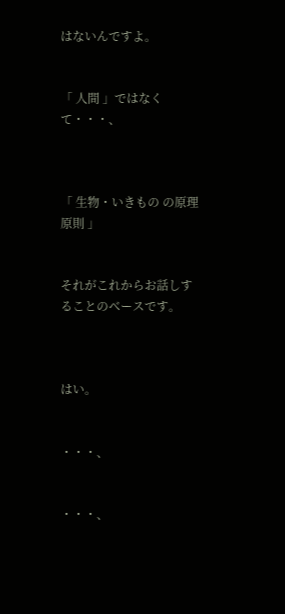はないんですよ。


「 人間 」ではなくて・・・、



「 生物・いきもの の原理原則 」


それがこれからお話しすることのベースです。



はい。


・・・、


・・・、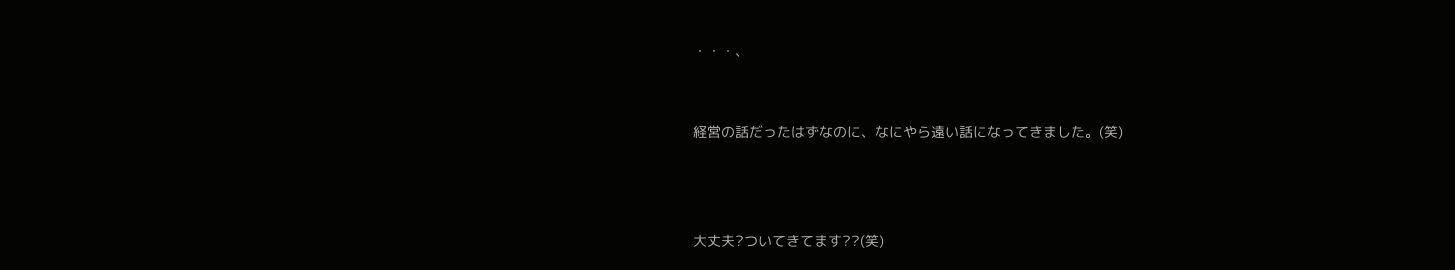・・・、


経営の話だったはずなのに、なにやら遠い話になってきました。(笑)



大丈夫?ついてきてます??(笑)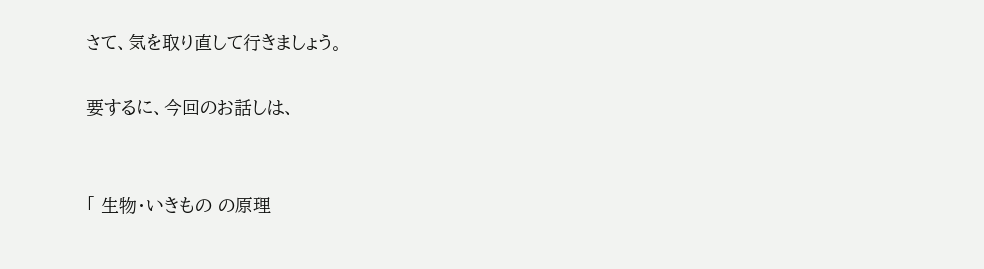さて、気を取り直して行きましょう。

要するに、今回のお話しは、


「 生物・いきもの の原理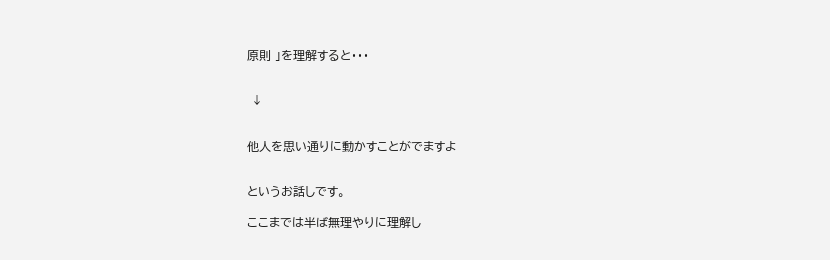原則 」を理解すると・・・


 ↓


他人を思い通りに動かすことがでますよ


というお話しです。

ここまでは半ば無理やりに理解し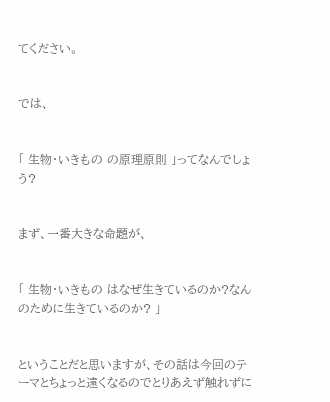てください。


では、


「 生物・いきもの の原理原則 」ってなんでしょう?


まず、一番大きな命題が、


「 生物・いきもの はなぜ生きているのか?なんのために生きているのか? 」


ということだと思いますが、その話は今回のテーマとちょっと遠くなるのでとりあえず触れずに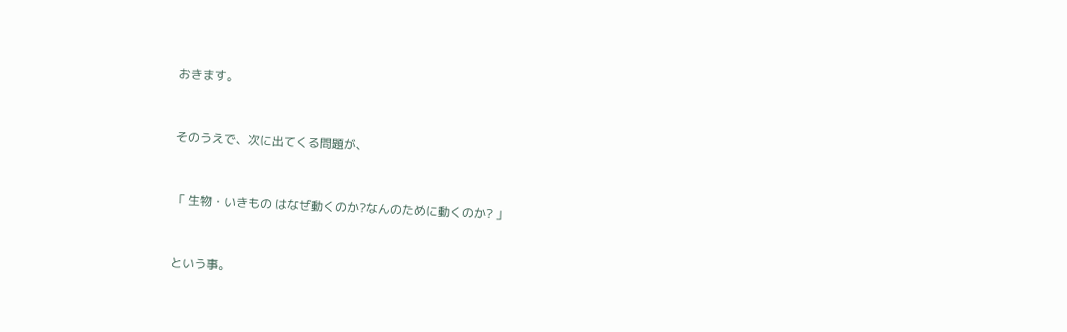おきます。


そのうえで、次に出てくる問題が、


「 生物・いきもの はなぜ動くのか?なんのために動くのか? 」


という事。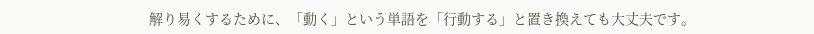解り易くするために、「動く」という単語を「行動する」と置き換えても大丈夫です。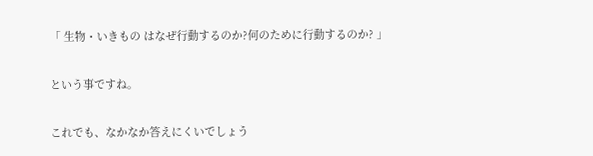「 生物・いきもの はなぜ行動するのか?何のために行動するのか? 」


という事ですね。


これでも、なかなか答えにくいでしょう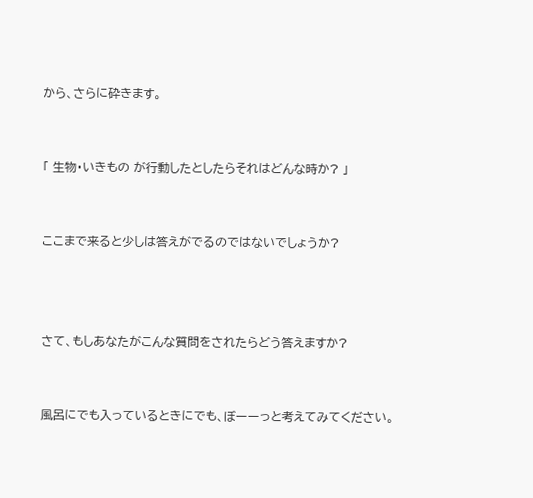から、さらに砕きます。


「 生物・いきもの が行動したとしたらそれはどんな時か? 」


ここまで来ると少しは答えがでるのではないでしょうか?



さて、もしあなたがこんな質問をされたらどう答えますか?


風呂にでも入っているときにでも、ぼーーっと考えてみてください。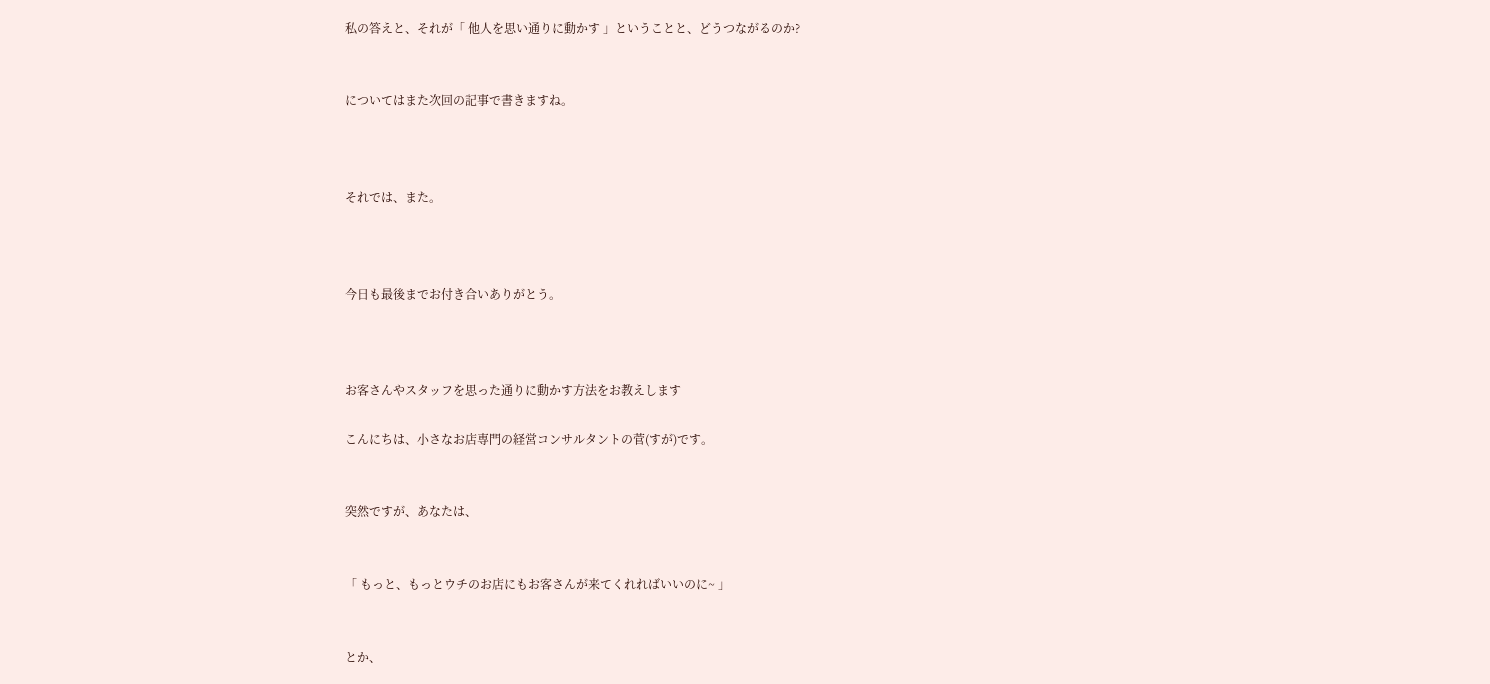私の答えと、それが「 他人を思い通りに動かす 」ということと、どうつながるのか?


についてはまた次回の記事で書きますね。



それでは、また。



今日も最後までお付き合いありがとう。



お客さんやスタッフを思った通りに動かす方法をお教えします

こんにちは、小さなお店専門の経営コンサルタントの菅(すが)です。


突然ですが、あなたは、


「 もっと、もっとウチのお店にもお客さんが来てくれればいいのに~ 」


とか、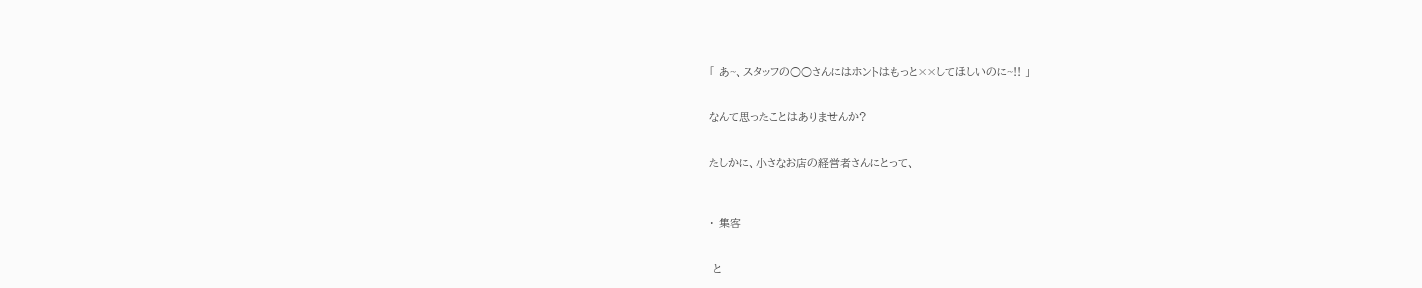「 あ~、スタッフの○○さんにはホントはもっと××してほしいのに~!! 」


なんて思ったことはありませんか?


たしかに、小さなお店の経営者さんにとって、



・ 集客


 と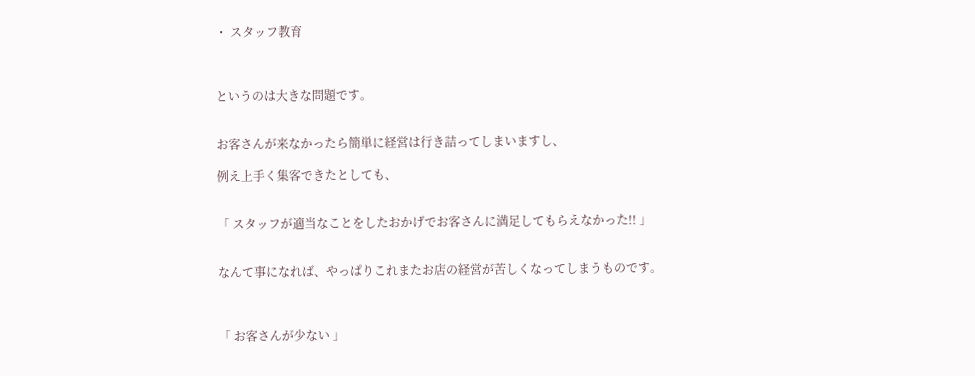・ スタッフ教育



というのは大きな問題です。


お客さんが来なかったら簡単に経営は行き詰ってしまいますし、

例え上手く集客できたとしても、


「 スタッフが適当なことをしたおかげでお客さんに満足してもらえなかった!! 」


なんて事になれば、やっぱりこれまたお店の経営が苦しくなってしまうものです。



「 お客さんが少ない 」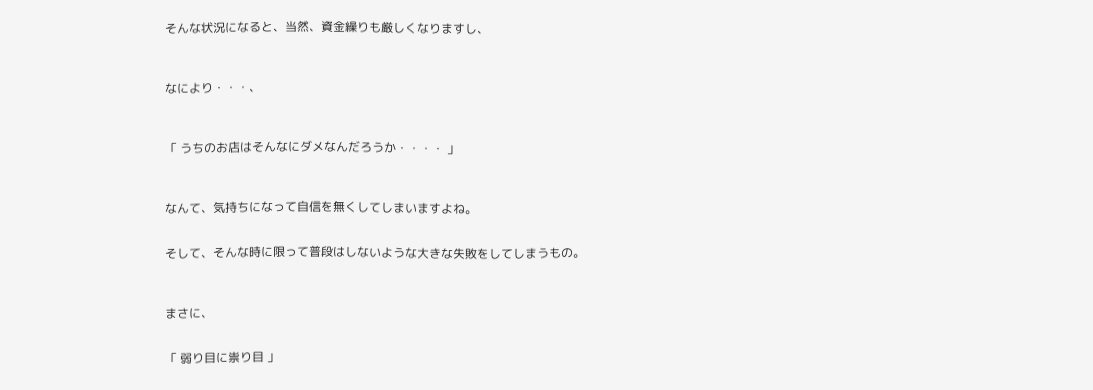そんな状況になると、当然、資金繰りも厳しくなりますし、



なにより・・・、



「 うちのお店はそんなにダメなんだろうか・・・・ 」



なんて、気持ちになって自信を無くしてしまいますよね。


そして、そんな時に限って普段はしないような大きな失敗をしてしまうもの。



まさに、


「 弱り目に祟り目 」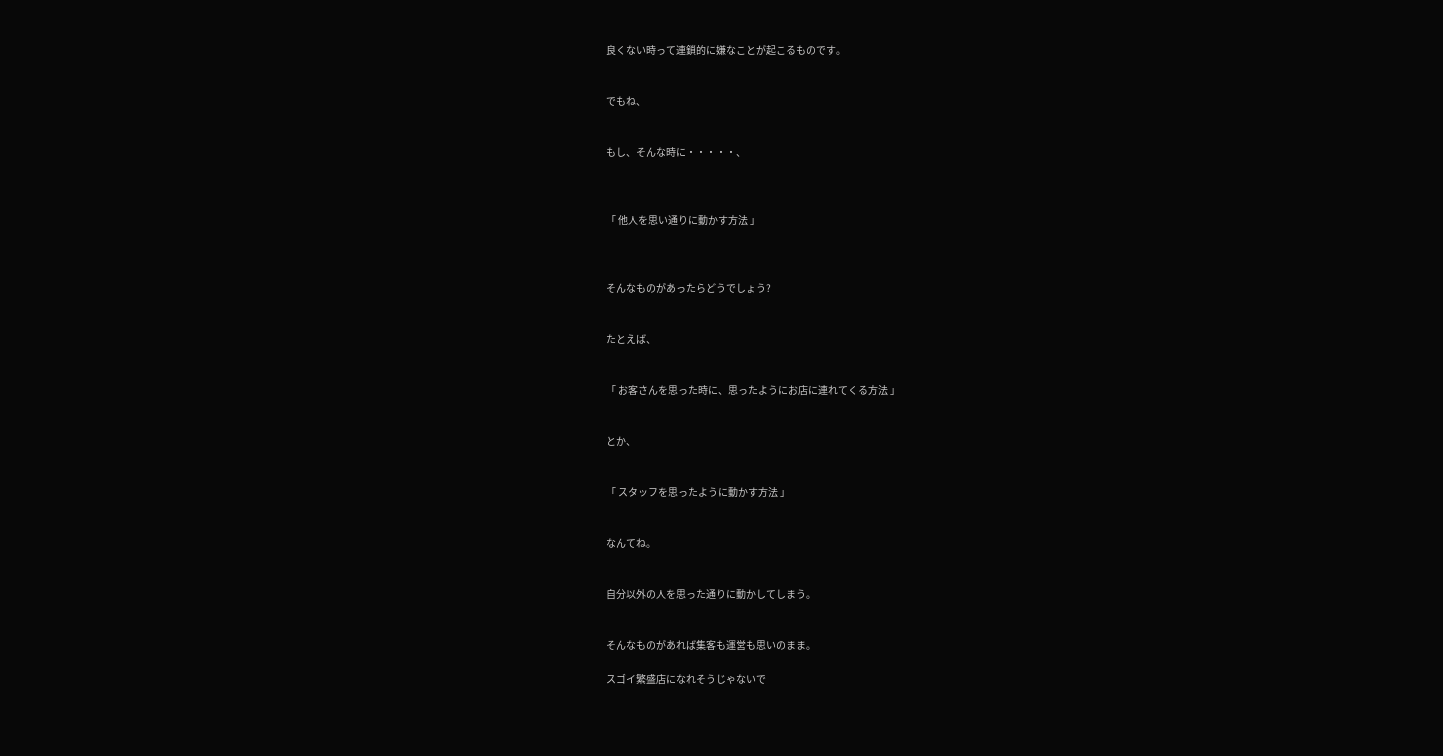良くない時って連鎖的に嫌なことが起こるものです。


でもね、


もし、そんな時に・・・・・、



「 他人を思い通りに動かす方法 」



そんなものがあったらどうでしょう?


たとえば、


「 お客さんを思った時に、思ったようにお店に連れてくる方法 」


とか、


「 スタッフを思ったように動かす方法 」


なんてね。


自分以外の人を思った通りに動かしてしまう。


そんなものがあれば集客も運営も思いのまま。

スゴイ繁盛店になれそうじゃないで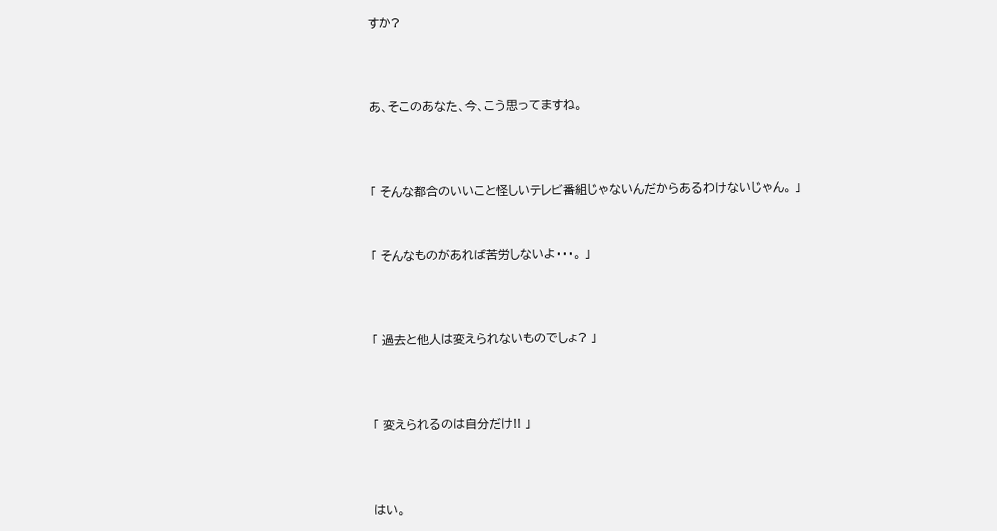すか?



あ、そこのあなた、今、こう思ってますね。



「 そんな都合のいいこと怪しいテレビ番組じゃないんだからあるわけないじゃん。 」


「 そんなものがあれば苦労しないよ・・・。 」



「 過去と他人は変えられないものでしょ? 」



「 変えられるのは自分だけ!! 」



はい。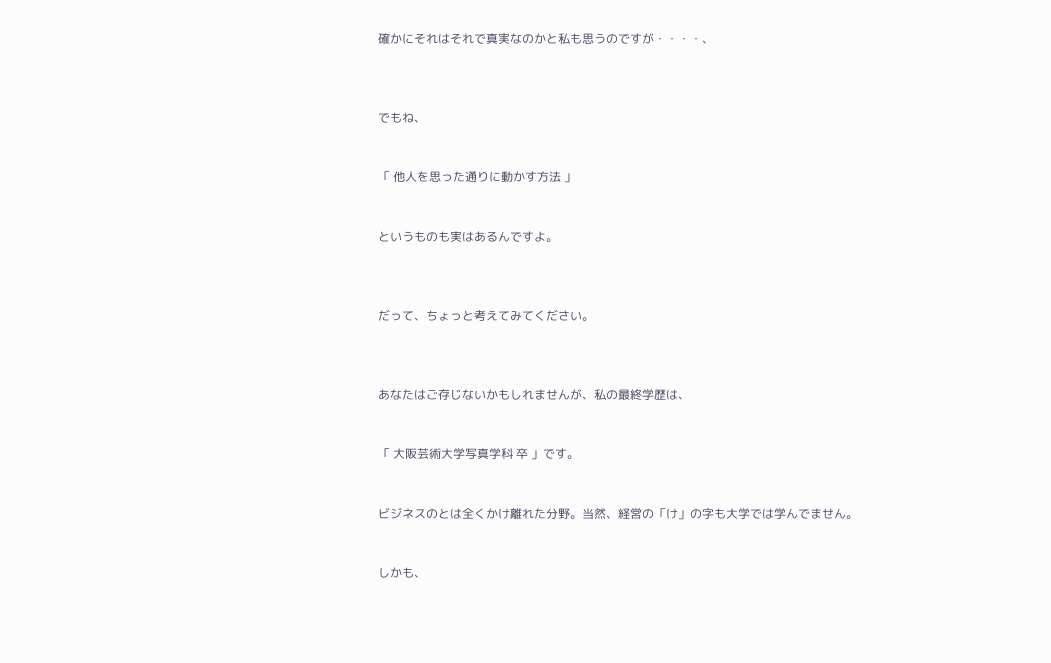確かにそれはそれで真実なのかと私も思うのですが・・・・、



でもね、


「 他人を思った通りに動かす方法 」


というものも実はあるんですよ。



だって、ちょっと考えてみてください。



あなたはご存じないかもしれませんが、私の最終学歴は、


「 大阪芸術大学写真学科 卒 」です。


ビジネスのとは全くかけ離れた分野。当然、経営の「け」の字も大学では学んでません。


しかも、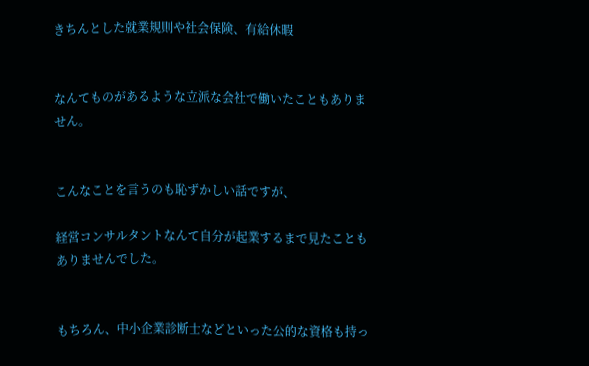きちんとした就業規則や社会保険、有給休暇


なんてものがあるような立派な会社で働いたこともありません。


こんなことを言うのも恥ずかしい話ですが、

経営コンサルタントなんて自分が起業するまで見たこともありませんでした。


もちろん、中小企業診断士などといった公的な資格も持っ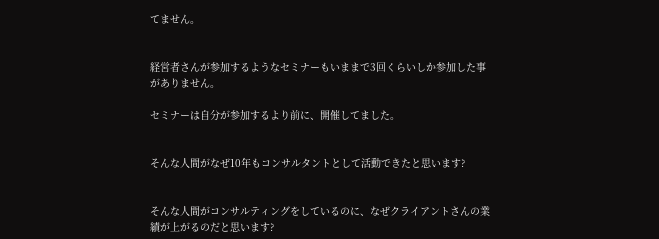てません。


経営者さんが参加するようなセミナーもいままで3回くらいしか参加した事がありません。

セミナーは自分が参加するより前に、開催してました。


そんな人間がなぜ10年もコンサルタントとして活動できたと思います?


そんな人間がコンサルティングをしているのに、なぜクライアントさんの業績が上がるのだと思います?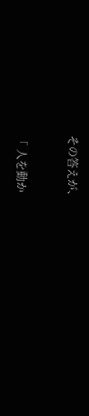その答えが、


「 人を動か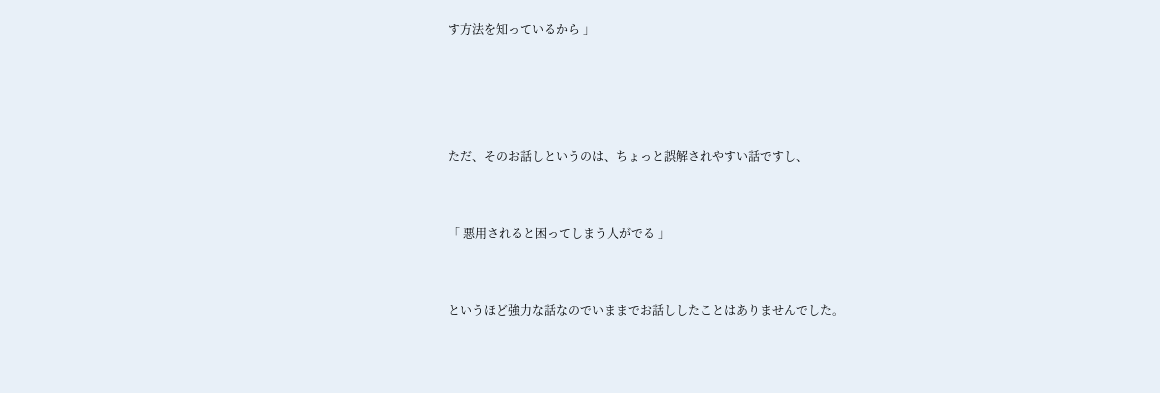す方法を知っているから 」




ただ、そのお話しというのは、ちょっと誤解されやすい話ですし、


「 悪用されると困ってしまう人がでる 」


というほど強力な話なのでいままでお話ししたことはありませんでした。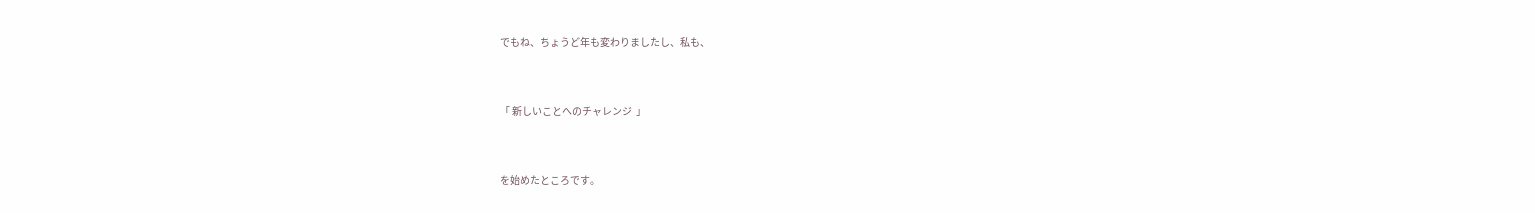でもね、ちょうど年も変わりましたし、私も、


「 新しいことへのチャレンジ  」


を始めたところです。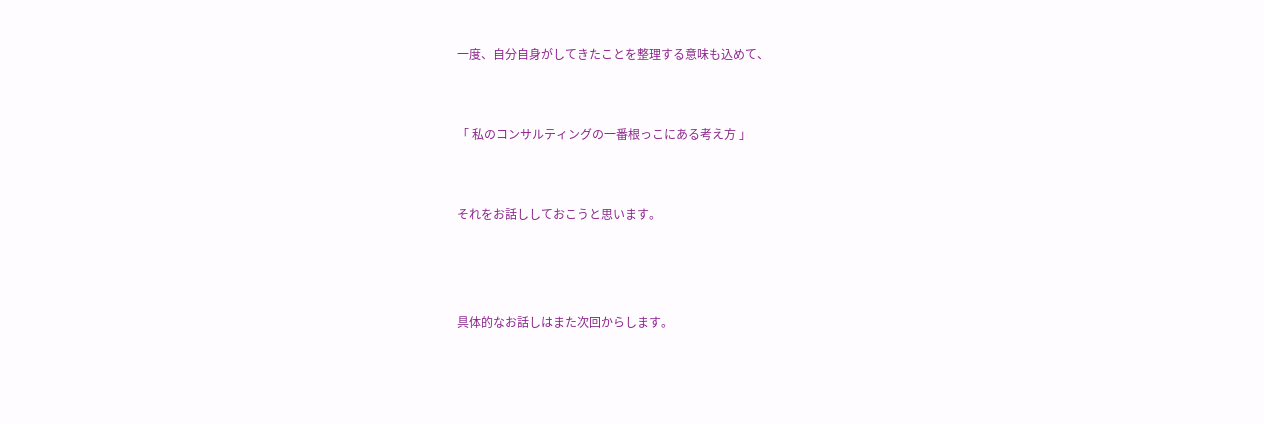一度、自分自身がしてきたことを整理する意味も込めて、


「 私のコンサルティングの一番根っこにある考え方 」


それをお話ししておこうと思います。



具体的なお話しはまた次回からします。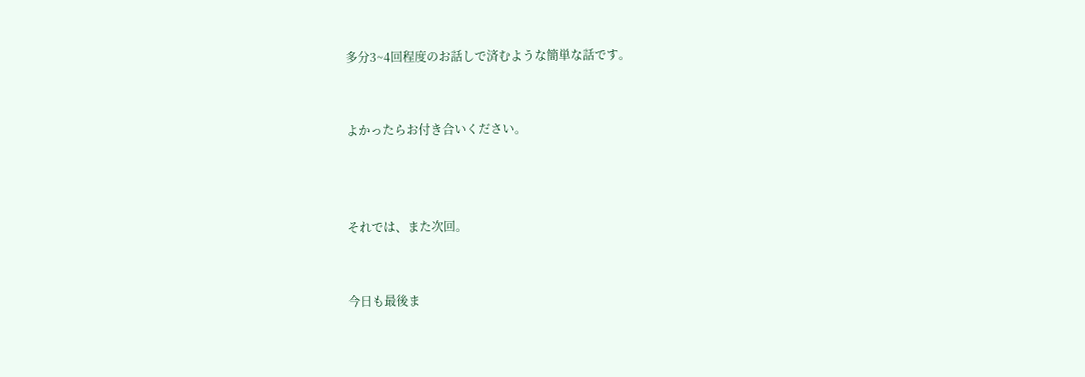多分3~4回程度のお話しで済むような簡単な話です。


よかったらお付き合いください。



それでは、また次回。


今日も最後ま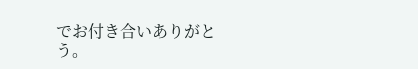でお付き合いありがとう。